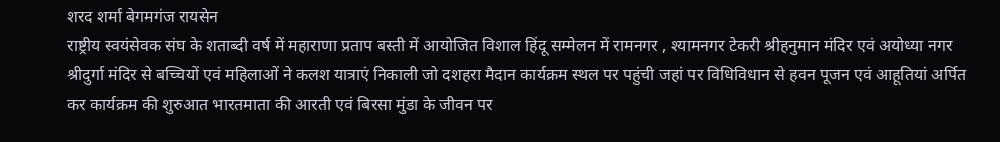शरद शर्मा बेगमगंज रायसेन
राष्ट्रीय स्वयंसेवक संघ के शताब्दी वर्ष में महाराणा प्रताप बस्ती में आयोजित विशाल हिंदू सम्मेलन में रामनगर , श्यामनगर टेकरी श्रीहनुमान मंदिर एवं अयोध्या नगर श्रीदुर्गा मंदिर से बच्चियों एवं महिलाओं ने कलश यात्राएं निकाली जो दशहरा मैदान कार्यक्रम स्थल पर पहुंची जहां पर विधिविधान से हवन पूजन एवं आहूतियां अर्पित कर कार्यक्रम की शुरुआत भारतमाता की आरती एवं बिरसा मुंडा के जीवन पर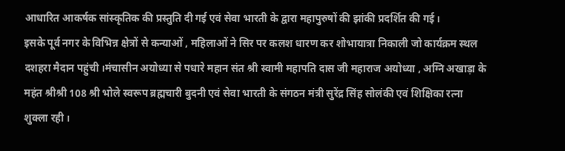आधारित आकर्षक सांस्कृतिक की प्रस्तुति दी गई एवं सेवा भारती के द्वारा महापुरुषों की झांकी प्रदर्शित की गई।
इसके पूर्व नगर के विभिन्न क्षेत्रों से कन्याओं , महिलाओं ने सिर पर कलश धारण कर शोभायात्रा निकाली जो कार्यक्रम स्थल दशहरा मैदान पहुंची।मंचासीन अयोध्या से पधारे महान संत श्री स्वामी महापति दास जी महाराज अयोध्या , अग्नि अखाड़ा के महंत श्रीश्री 108 श्री भोले स्वरूप ब्रह्मचारी बुदनी एवं सेवा भारती के संगठन मंत्री सुरेंद्र सिंह सोलंकी एवं शिक्षिका रत्ना शुक्ला रही।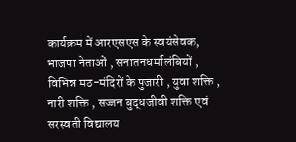कार्यक्रम में आरएसएस के स्वयंसेवक, भाजपा नेताओं , सनातनधर्मालंबियों , विभिन्न मठ-मंदिरों के पुजारी , युवा शक्ति , नारी शक्ति , सज्जन बुद्धजीवी शक्ति एवं सरस्वती विद्यालय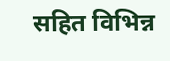सहित विभिन्न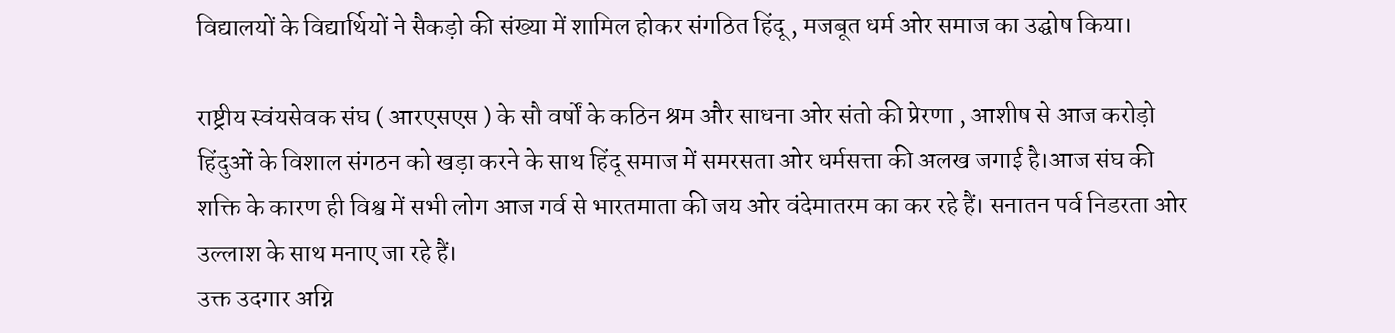विद्यालयों के विद्यार्थियों ने सैकड़ो की संख्या में शामिल होकर संगठित हिंदू , मजबूत धर्म ओर समाज का उद्घोष किया।

राष्ट्रीय स्वंयसेवक संघ ( आरएसएस ) के सौ वर्षों के कठिन श्रम और साधना ओर संतो की प्रेरणा , आशीष से आज करोड़ो हिंदुओं के विशाल संगठन को खड़ा करने के साथ हिंदू समाज में समरसता ओर धर्मसत्ता की अलख जगाई है।आज संघ की शक्ति के कारण ही विश्व में सभी लोग आज गर्व से भारतमाता की जय ओर वंदेमातरम का कर रहे हैं। सनातन पर्व निडरता ओर उल्लाश के साथ मनाए जा रहे हैं।
उक्त उदगार अग्नि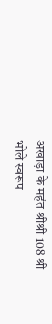अखाड़ा के महंत श्रीश्री 108 श्री भोले स्वरूप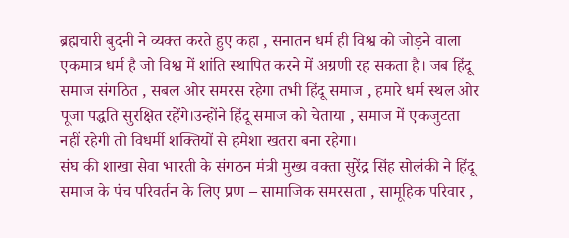ब्रह्मचारी बुदनी ने व्यक्त करते हुए कहा , सनातन धर्म ही विश्व को जोड़ने वाला एकमात्र धर्म है जो विश्व में शांति स्थापित करने में अग्रणी रह सकता है। जब हिंदू समाज संगठित , सबल ओर समरस रहेगा तभी हिंदू समाज , हमारे धर्म स्थल ओर पूजा पद्धति सुरक्षित रहेंगे।उन्होंने हिंदू समाज को चेताया , समाज में एकजुटता नहीं रहेगी तो विधर्मी शक्तियों से हमेशा खतरा बना रहेगा।
संघ की शाखा सेवा भारती के संगठन मंत्री मुख्य वक्ता सुरेंद्र सिंह सोलंकी ने हिंदू समाज के पंच परिवर्तन के लिए प्रण – सामाजिक समरसता , सामूहिक परिवार ,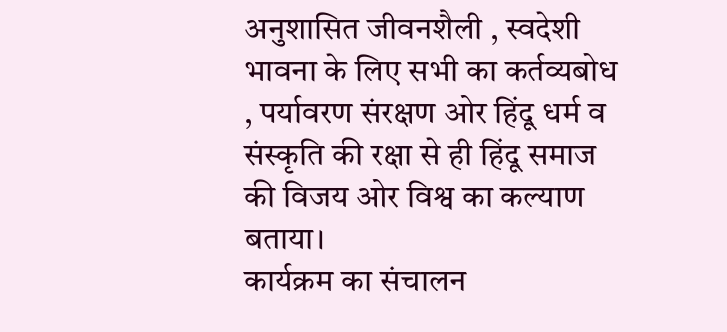अनुशासित जीवनशैली , स्वदेशी भावना के लिए सभी का कर्तव्यबोध , पर्यावरण संरक्षण ओर हिंदू धर्म व संस्कृति की रक्षा से ही हिंदू समाज की विजय ओर विश्व का कल्याण बताया।
कार्यक्रम का संचालन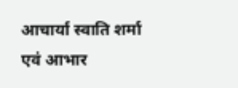आचार्या स्वाति शर्मा एवं आभार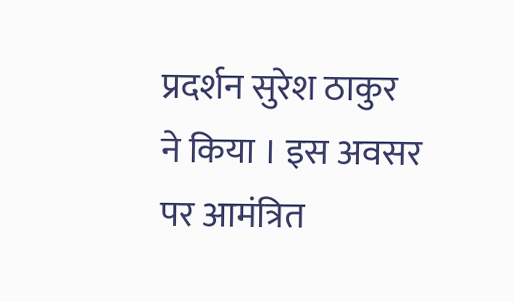प्रदर्शन सुरेश ठाकुर ने किया । इस अवसर पर आमंत्रित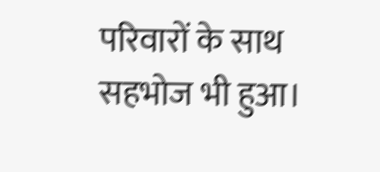परिवारों के साथ सहभोज भी हुआ।